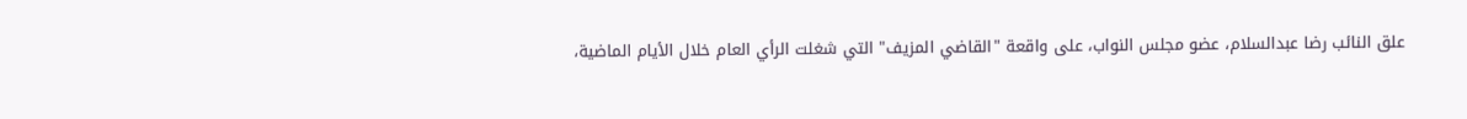علق النائب رضا عبدالسلام، عضو مجلس النواب، على واقعة "القاضي المزيف" التي شغلت الرأي العام خلال الأيام الماضية،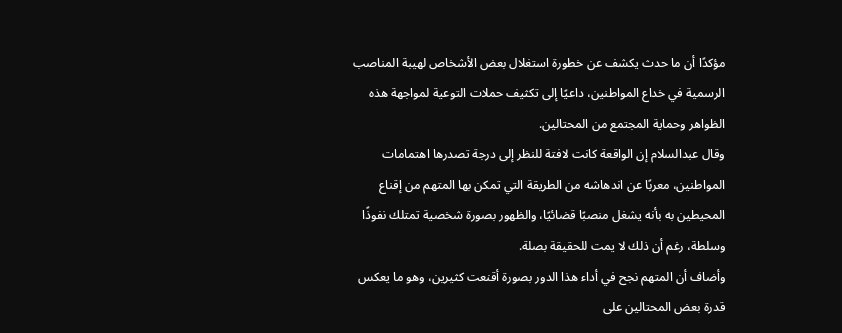مؤكدًا أن ما حدث يكشف عن خطورة استغلال بعض الأشخاص لهيبة المناصب الرسمية في خداع المواطنين، داعيًا إلى تكثيف حملات التوعية لمواجهة هذه الظواهر وحماية المجتمع من المحتالين.
وقال عبدالسلام إن الواقعة كانت لافتة للنظر إلى درجة تصدرها اهتمامات المواطنين، معربًا عن اندهاشه من الطريقة التي تمكن بها المتهم من إقناع المحيطين به بأنه يشغل منصبًا قضائيًا، والظهور بصورة شخصية تمتلك نفوذًا وسلطة، رغم أن ذلك لا يمت للحقيقة بصلة.
وأضاف أن المتهم نجح في أداء هذا الدور بصورة أقنعت كثيرين، وهو ما يعكس قدرة بعض المحتالين على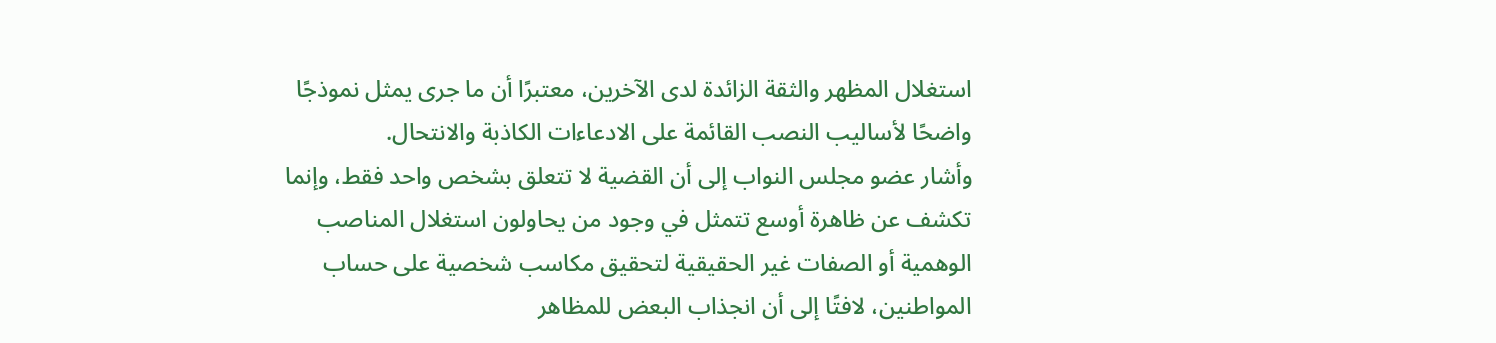استغلال المظهر والثقة الزائدة لدى الآخرين، معتبرًا أن ما جرى يمثل نموذجًا واضحًا لأساليب النصب القائمة على الادعاءات الكاذبة والانتحال.
وأشار عضو مجلس النواب إلى أن القضية لا تتعلق بشخص واحد فقط، وإنما تكشف عن ظاهرة أوسع تتمثل في وجود من يحاولون استغلال المناصب الوهمية أو الصفات غير الحقيقية لتحقيق مكاسب شخصية على حساب المواطنين، لافتًا إلى أن انجذاب البعض للمظاهر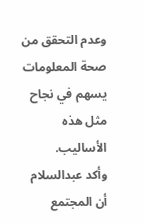وعدم التحقق من صحة المعلومات يسهم في نجاح مثل هذه الأساليب.
وأكد عبدالسلام أن المجتمع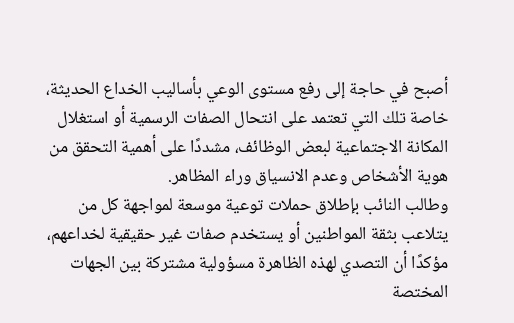أصبح في حاجة إلى رفع مستوى الوعي بأساليب الخداع الحديثة، خاصة تلك التي تعتمد على انتحال الصفات الرسمية أو استغلال المكانة الاجتماعية لبعض الوظائف، مشددًا على أهمية التحقق من هوية الأشخاص وعدم الانسياق وراء المظاهر.
وطالب النائب بإطلاق حملات توعية موسعة لمواجهة كل من يتلاعب بثقة المواطنين أو يستخدم صفات غير حقيقية لخداعهم، مؤكدًا أن التصدي لهذه الظاهرة مسؤولية مشتركة بين الجهات المختصة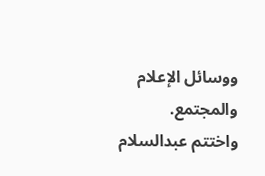ووسائل الإعلام والمجتمع.
واختتم عبدالسلام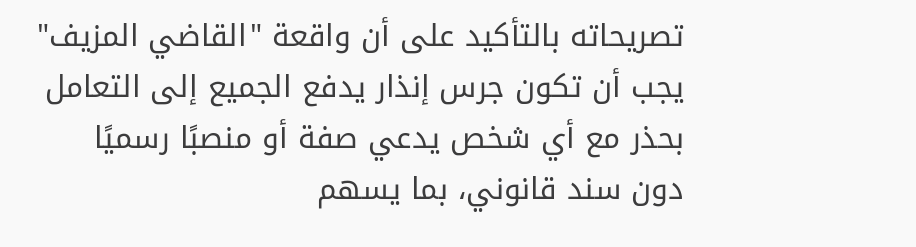تصريحاته بالتأكيد على أن واقعة "القاضي المزيف" يجب أن تكون جرس إنذار يدفع الجميع إلى التعامل بحذر مع أي شخص يدعي صفة أو منصبًا رسميًا دون سند قانوني، بما يسهم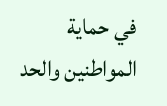في حماية المواطنين والحد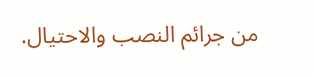من جرائم النصب والاحتيال.